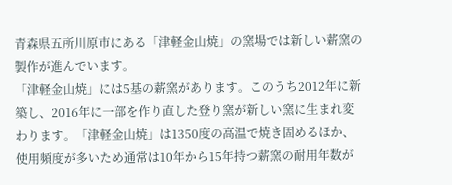青森県五所川原市にある「津軽金山焼」の窯場では新しい薪窯の製作が進んでいます。
「津軽金山焼」には5基の薪窯があります。このうち2012年に新築し、2016年に一部を作り直した登り窯が新しい窯に生まれ変わります。「津軽金山焼」は1350度の高温で焼き固めるほか、使用頻度が多いため通常は10年から15年持つ薪窯の耐用年数が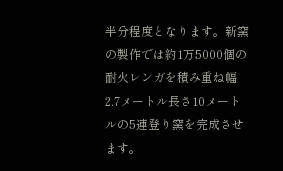半分程度となります。新窯の製作では約1万5000個の耐火レンガを積み重ね幅2.7メートル長さ10メートルの5連登り窯を完成させます。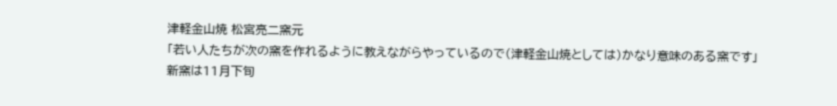津軽金山焼 松宮亮二窯元
「若い人たちが次の窯を作れるように教えながらやっているので(津軽金山焼としては)かなり意味のある窯です」
新窯は11月下旬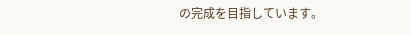の完成を目指しています。